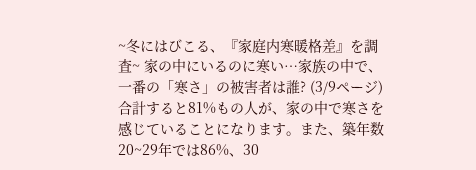~冬にはびこる、『家庭内寒暖格差』を調査~ 家の中にいるのに寒い…家族の中で、一番の「寒さ」の被害者は誰? (3/9ページ)
合計すると81%もの人が、家の中で寒さを感じていることになります。また、築年数20~29年では86%、30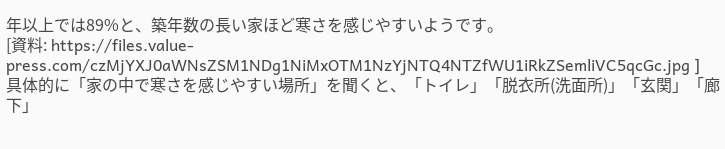年以上では89%と、築年数の長い家ほど寒さを感じやすいようです。
[資料: https://files.value-press.com/czMjYXJ0aWNsZSM1NDg1NiMxOTM1NzYjNTQ4NTZfWU1iRkZSemliVC5qcGc.jpg ]
具体的に「家の中で寒さを感じやすい場所」を聞くと、「トイレ」「脱衣所(洗面所)」「玄関」「廊下」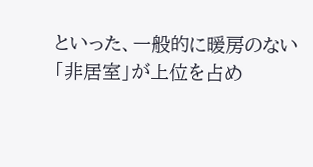といった、一般的に暖房のない「非居室」が上位を占め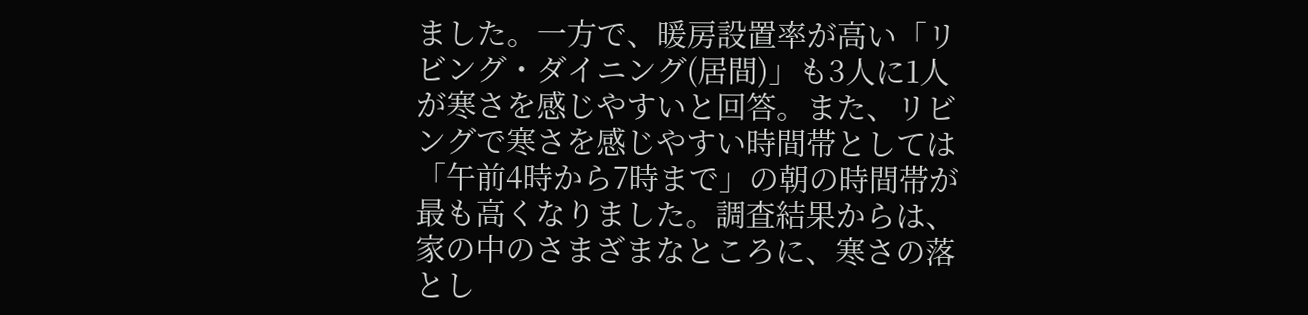ました。一方で、暖房設置率が高い「リビング・ダイニング(居間)」も3人に1人が寒さを感じやすいと回答。また、リビングで寒さを感じやすい時間帯としては「午前4時から7時まで」の朝の時間帯が最も高くなりました。調査結果からは、家の中のさまざまなところに、寒さの落とし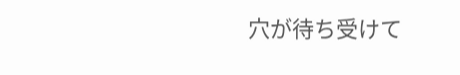穴が待ち受けて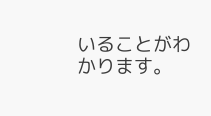いることがわかります。